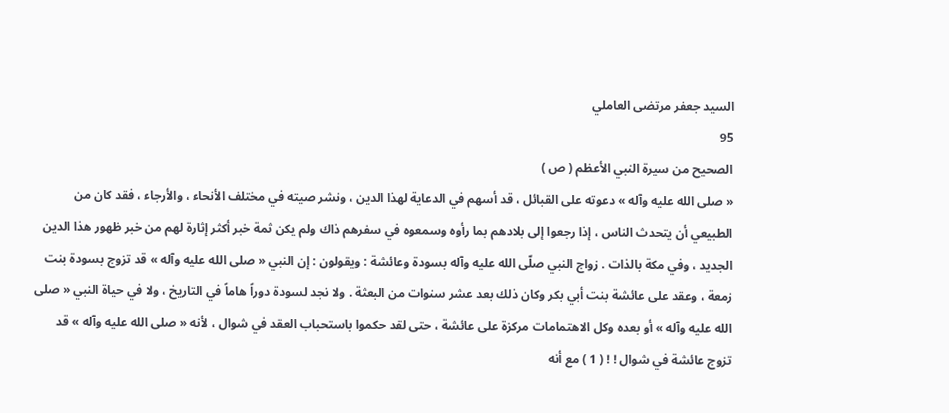السيد جعفر مرتضى العاملي
95
الصحيح من سيرة النبي الأعظم ( ص )
« صلى الله عليه وآله » دعوته على القبائل ، قد أسهم في الدعاية لهذا الدين ، ونشر صيته في مختلف الأنحاء ، والأرجاء ، فقد كان من الطبيعي أن يتحدث الناس ، إذا رجعوا إلى بلادهم بما رأوه وسمعوه في سفرهم ذاك ولم يكن ثمة خبر أكثر إثارة لهم من خبر ظهور هذا الدين الجديد ، وفي مكة بالذات . زواج النبي صلّى الله عليه وآله بسودة وعائشة : ويقولون : إن النبي « صلى الله عليه وآله » قد تزوج بسودة بنت زمعة ، وعقد على عائشة بنت أبي بكر وكان ذلك بعد عشر سنوات من البعثة . ولا نجد لسودة دوراً هاماً في التاريخ ، ولا في حياة النبي « صلى الله عليه وآله » أو بعده وكل الاهتمامات مركزة على عائشة ، حتى لقد حكموا باستحباب العقد في شوال ، لأنه « صلى الله عليه وآله » قد تزوج عائشة في شوال ! ! ( 1 ) مع أنه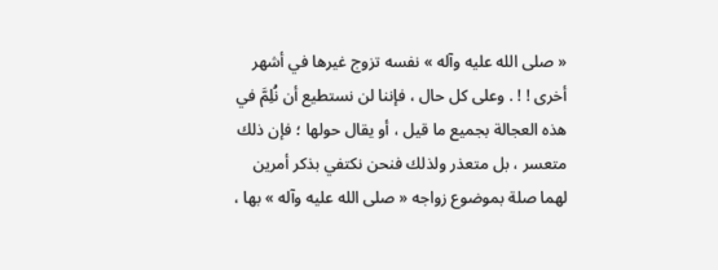« صلى الله عليه وآله » نفسه تزوج غيرها في أشهر أخرى ! ! . وعلى كل حال ، فإننا لن نستطيع أن نُلِمَّ في هذه العجالة بجميع ما قيل ، أو يقال حولها ؛ فإن ذلك متعسر ، بل متعذر ولذلك فنحن نكتفي بذكر أمرين لهما صلة بموضوع زواجه « صلى الله عليه وآله » بها ،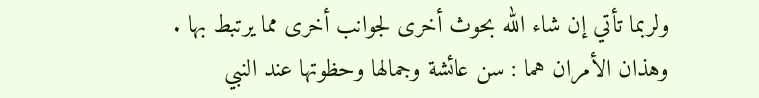ولربما تأتي إن شاء الله بحوث أخرى لجوانب أخرى مما يرتبط بها . وهذان الأمران هما : سن عائشة وجمالها وحظوتها عند النبي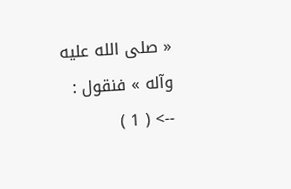« صلى الله عليه وآله » فنقول :
--> ( 1 )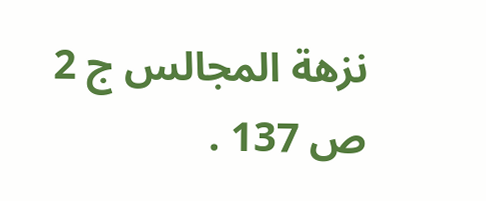نزهة المجالس ج 2 ص 137 .